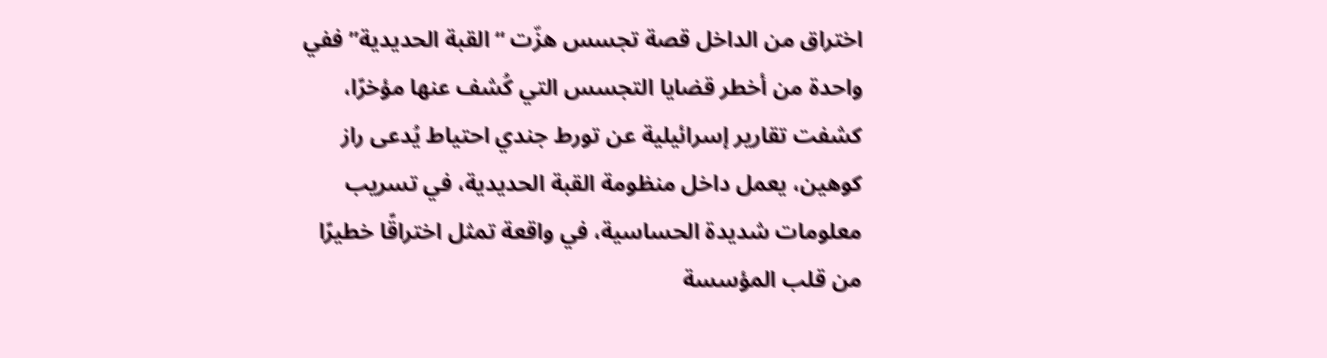اختراق من الداخل قصة تجسس هزّت “القبة الحديدية” ففي واحدة من أخطر قضايا التجسس التي كُشف عنها مؤخرًا، كشفت تقارير إسرائيلية عن تورط جندي احتياط يُدعى راز كوهين، يعمل داخل منظومة القبة الحديدية، في تسريب معلومات شديدة الحساسية، في واقعة تمثل اختراقًا خطيرًا من قلب المؤسسة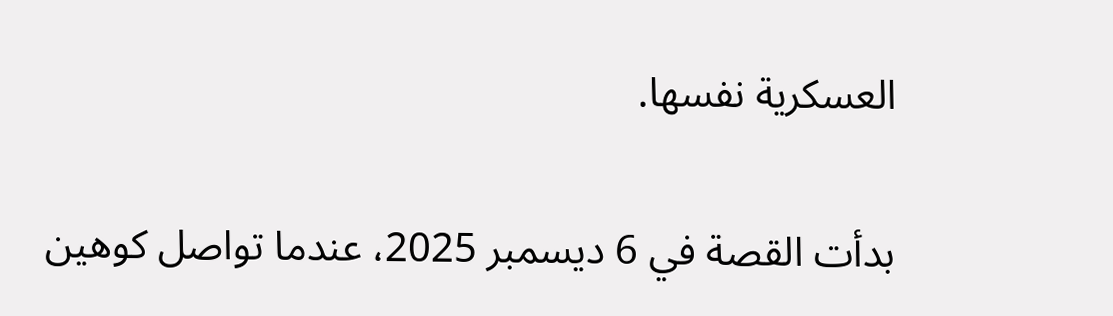العسكرية نفسها.

بدأت القصة في 6 ديسمبر 2025، عندما تواصل كوهين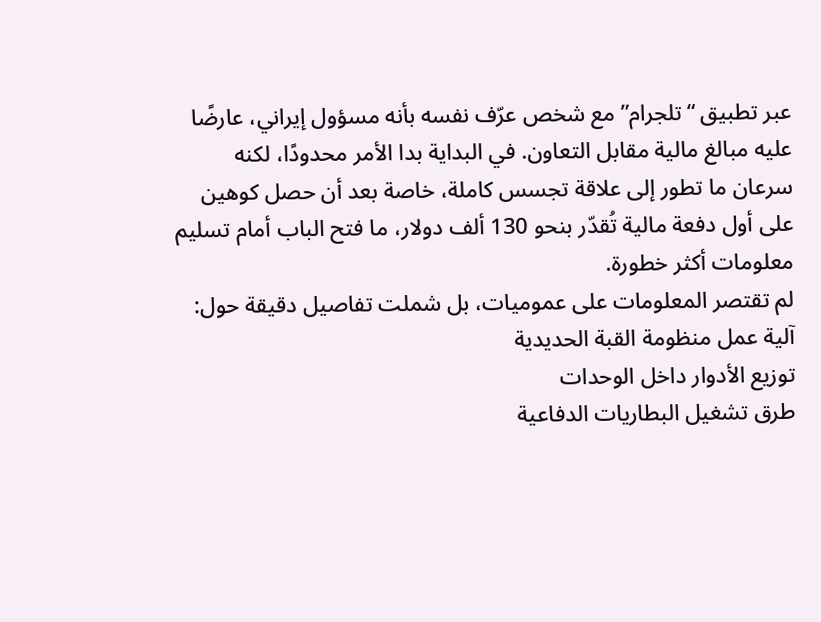عبر تطبيق “تلجرام” مع شخص عرّف نفسه بأنه مسؤول إيراني، عارضًا عليه مبالغ مالية مقابل التعاون. في البداية بدا الأمر محدودًا، لكنه سرعان ما تطور إلى علاقة تجسس كاملة، خاصة بعد أن حصل كوهين على أول دفعة مالية تُقدّر بنحو 130 ألف دولار، ما فتح الباب أمام تسليم معلومات أكثر خطورة.
لم تقتصر المعلومات على عموميات، بل شملت تفاصيل دقيقة حول:
آلية عمل منظومة القبة الحديدية
توزيع الأدوار داخل الوحدات
طرق تشغيل البطاريات الدفاعية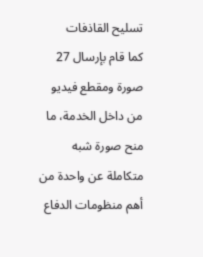تسليح القاذفات
كما قام بإرسال 27 صورة ومقطع فيديو من داخل الخدمة، ما منح صورة شبه متكاملة عن واحدة من أهم منظومات الدفاع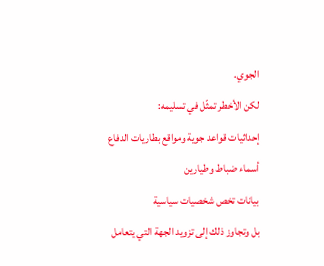الجوي.
لكن الأخطر تمثّل في تسليمه:
إحداثيات قواعد جوية ومواقع بطاريات الدفاع
أسماء ضباط وطيارين
بيانات تخص شخصيات سياسية
بل وتجاوز ذلك إلى تزويد الجهة التي يتعامل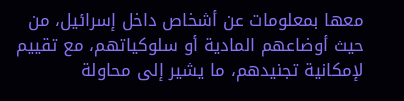معها بمعلومات عن أشخاص داخل إسرائيل، من حيث أوضاعهم المادية أو سلوكياتهم، مع تقييم لإمكانية تجنيدهم، ما يشير إلى محاولة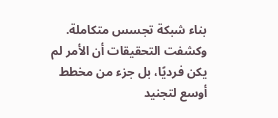بناء شبكة تجسس متكاملة.
وكشفت التحقيقات أن الأمر لم يكن فرديًا، بل جزء من مخطط أوسع لتجنيد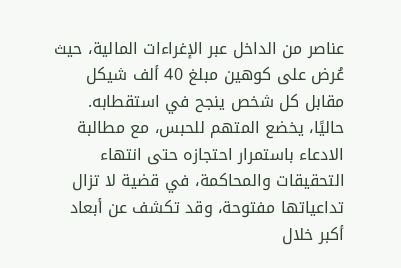عناصر من الداخل عبر الإغراءات المالية، حيث عُرض على كوهين مبلغ 40 ألف شيكل مقابل كل شخص ينجح في استقطابه.
حاليًا، يخضع المتهم للحبس، مع مطالبة الادعاء باستمرار احتجازه حتى انتهاء التحقيقات والمحاكمة، في قضية لا تزال تداعياتها مفتوحة، وقد تكشف عن أبعاد أكبر خلال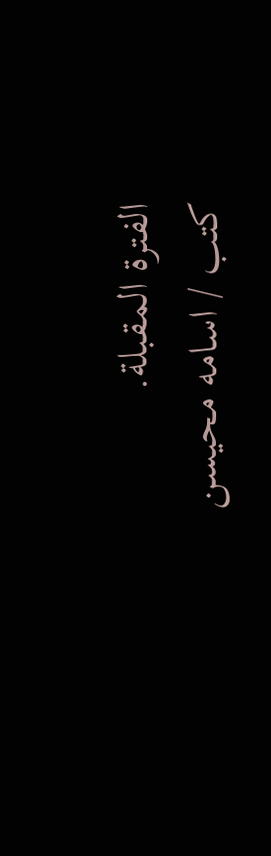الفترة المقبلة.
كتب / اسامه محيسن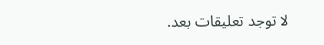لا توجد تعليقات بعد.